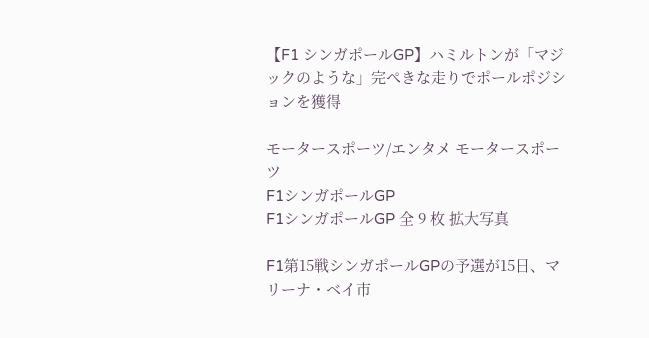【F1 シンガポールGP】ハミルトンが「マジックのような」完ぺきな走りでポールポジションを獲得

モータースポーツ/エンタメ モータースポーツ
F1シンガポールGP
F1シンガポールGP 全 9 枚 拡大写真

F1第15戦シンガポールGPの予選が15日、マリーナ・ベイ市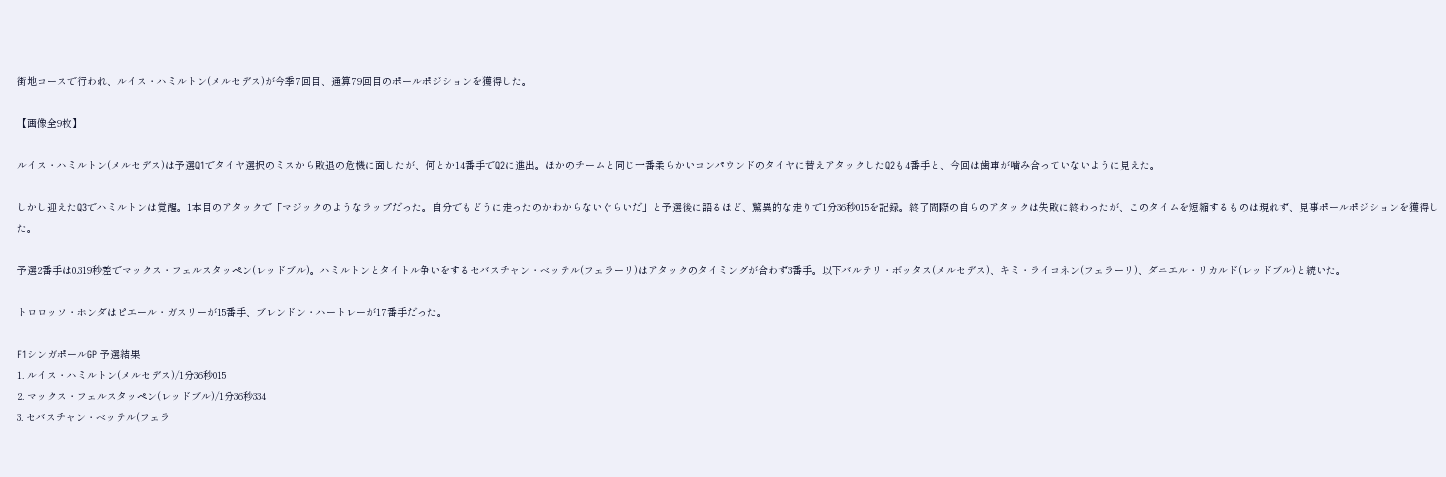街地コースで行われ、ルイス・ハミルトン(メルセデス)が今季7回目、通算79回目のポールポジションを獲得した。

【画像全9枚】

ルイス・ハミルトン(メルセデス)は予選Q1でタイヤ選択のミスから敗退の危機に面したが、何とか14番手でQ2に進出。ほかのチームと同じ一番柔らかいコンパウンドのタイヤに替えアタックしたQ2も4番手と、今回は歯車が噛み合っていないように見えた。

しかし迎えたQ3でハミルトンは覚醒。1本目のアタックで「マジックのようなラップだった。自分でもどうに走ったのかわからないぐらいだ」と予選後に語るほど、驚異的な走りで1分36秒015を記録。終了間際の自らのアタックは失敗に終わったが、このタイムを短縮するものは現れず、見事ポールポジションを獲得した。

予選2番手は0.319秒差でマックス・フェルスタッペン(レッドブル)。ハミルトンとタイトル争いをするセバスチャン・ベッテル(フェラーリ)はアタックのタイミングが合わず3番手。以下バルテリ・ボッタス(メルセデス)、キミ・ライコネン(フェラーリ)、ダニエル・リカルド(レッドブル)と続いた。

トロロッソ・ホンダはピエール・ガスリーが15番手、ブレンドン・ハートレーが17番手だった。

F1シンガポールGP 予選結果
1. ルイス・ハミルトン(メルセデス)/1分36秒015
2. マックス・フェルスタッペン(レッドブル)/1分36秒334
3. セバスチャン・ベッテル(フェラ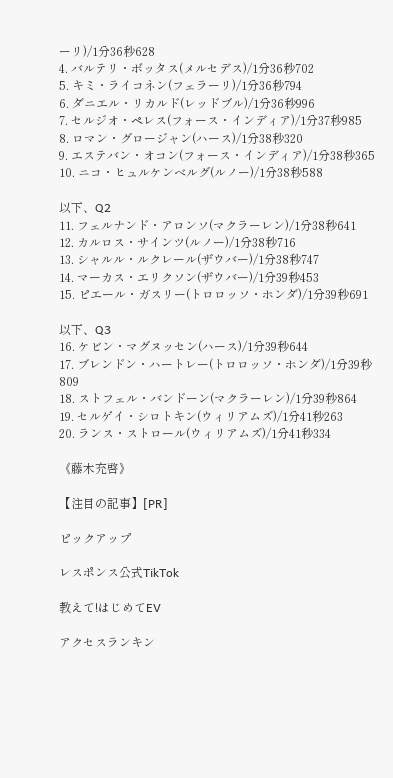ーリ)/1分36秒628
4. バルテリ・ボッタス(メルセデス)/1分36秒702
5. キミ・ライコネン(フェラーリ)/1分36秒794
6. ダニエル・リカルド(レッドブル)/1分36秒996
7. セルジオ・ペレス(フォース・インディア)/1分37秒985
8. ロマン・グロージャン(ハース)/1分38秒320
9. エステバン・オコン(フォース・インディア)/1分38秒365
10. ニコ・ヒュルケンベルグ(ルノー)/1分38秒588

以下、Q2
11. フェルナンド・アロンソ(マクラーレン)/1分38秒641
12. カルロス・サインツ(ルノー)/1分38秒716
13. シャルル・ルクレール(ザウバー)/1分38秒747
14. マーカス・エリクソン(ザウバー)/1分39秒453
15. ピエール・ガスリー(トロロッソ・ホンダ)/1分39秒691

以下、Q3
16. ケビン・マグヌッセン(ハース)/1分39秒644
17. ブレンドン・ハートレー(トロロッソ・ホンダ)/1分39秒809
18. ストフェル・バンドーン(マクラーレン)/1分39秒864
19. セルゲイ・シロトキン(ウィリアムズ)/1分41秒263
20. ランス・ストロール(ウィリアムズ)/1分41秒334

《藤木充啓》

【注目の記事】[PR]

ピックアップ

レスポンス公式TikTok

教えて!はじめてEV

アクセスランキン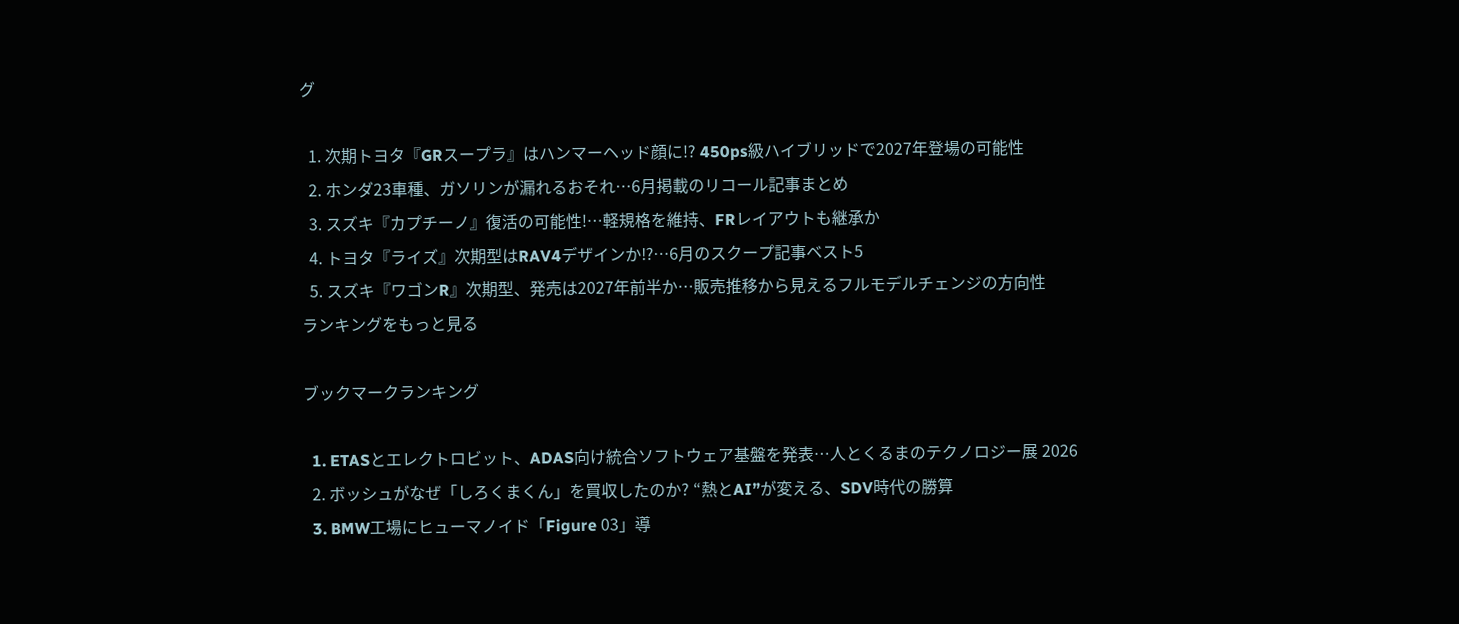グ

  1. 次期トヨタ『GRスープラ』はハンマーヘッド顔に!? 450ps級ハイブリッドで2027年登場の可能性
  2. ホンダ23車種、ガソリンが漏れるおそれ…6月掲載のリコール記事まとめ
  3. スズキ『カプチーノ』復活の可能性!…軽規格を維持、FRレイアウトも継承か
  4. トヨタ『ライズ』次期型はRAV4デザインか⁉…6月のスクープ記事ベスト5
  5. スズキ『ワゴンR』次期型、発売は2027年前半か…販売推移から見えるフルモデルチェンジの方向性
ランキングをもっと見る

ブックマークランキング

  1. ETASとエレクトロビット、ADAS向け統合ソフトウェア基盤を発表…人とくるまのテクノロジー展 2026
  2. ボッシュがなぜ「しろくまくん」を買収したのか? “熱とAI”が変える、SDV時代の勝算
  3. BMW工場にヒューマノイド「Figure 03」導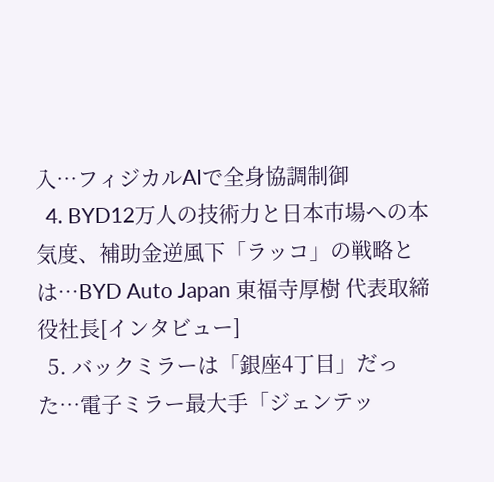入…フィジカルAIで全身協調制御
  4. BYD12万人の技術力と日本市場への本気度、補助金逆風下「ラッコ」の戦略とは…BYD Auto Japan 東福寺厚樹 代表取締役社長[インタビュー]
  5. バックミラーは「銀座4丁目」だった…電子ミラー最大手「ジェンテッ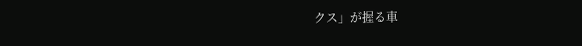クス」が握る車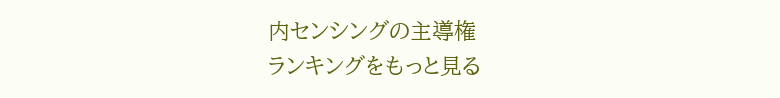内センシングの主導権
ランキングをもっと見る